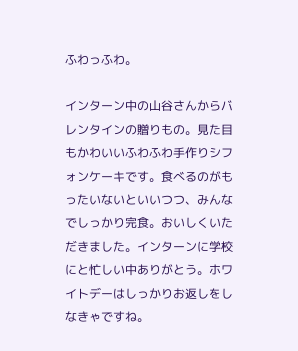ふわっふわ。

インターン中の山谷さんからバレンタインの贈りもの。見た目もかわいいふわふわ手作りシフォンケーキです。食べるのがもったいないといいつつ、みんなでしっかり完食。おいしくいただきました。インターンに学校にと忙しい中ありがとう。ホワイトデーはしっかりお返しをしなきゃですね。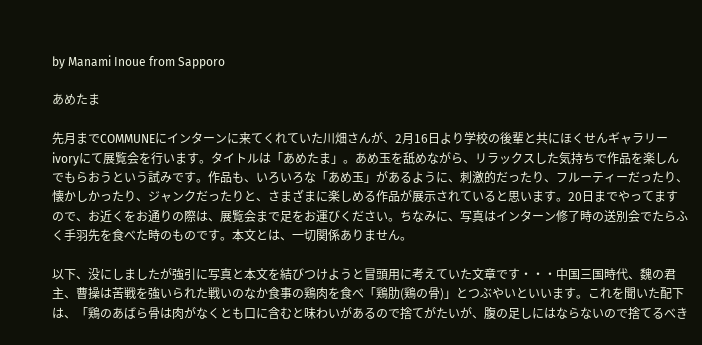by Manami Inoue from Sapporo

あめたま

先月までCOMMUNEにインターンに来てくれていた川畑さんが、2月16日より学校の後輩と共にほくせんギャラリー ivoryにて展覧会を行います。タイトルは「あめたま」。あめ玉を舐めながら、リラックスした気持ちで作品を楽しんでもらおうという試みです。作品も、いろいろな「あめ玉」があるように、刺激的だったり、フルーティーだったり、懐かしかったり、ジャンクだったりと、さまざまに楽しめる作品が展示されていると思います。20日までやってますので、お近くをお通りの際は、展覧会まで足をお運びください。ちなみに、写真はインターン修了時の送別会でたらふく手羽先を食べた時のものです。本文とは、一切関係ありません。

以下、没にしましたが強引に写真と本文を結びつけようと冒頭用に考えていた文章です・・・中国三国時代、魏の君主、曹操は苦戦を強いられた戦いのなか食事の鶏肉を食べ「鶏肋(鶏の骨)」とつぶやいといいます。これを聞いた配下は、「鶏のあばら骨は肉がなくとも口に含むと味わいがあるので捨てがたいが、腹の足しにはならないので捨てるべき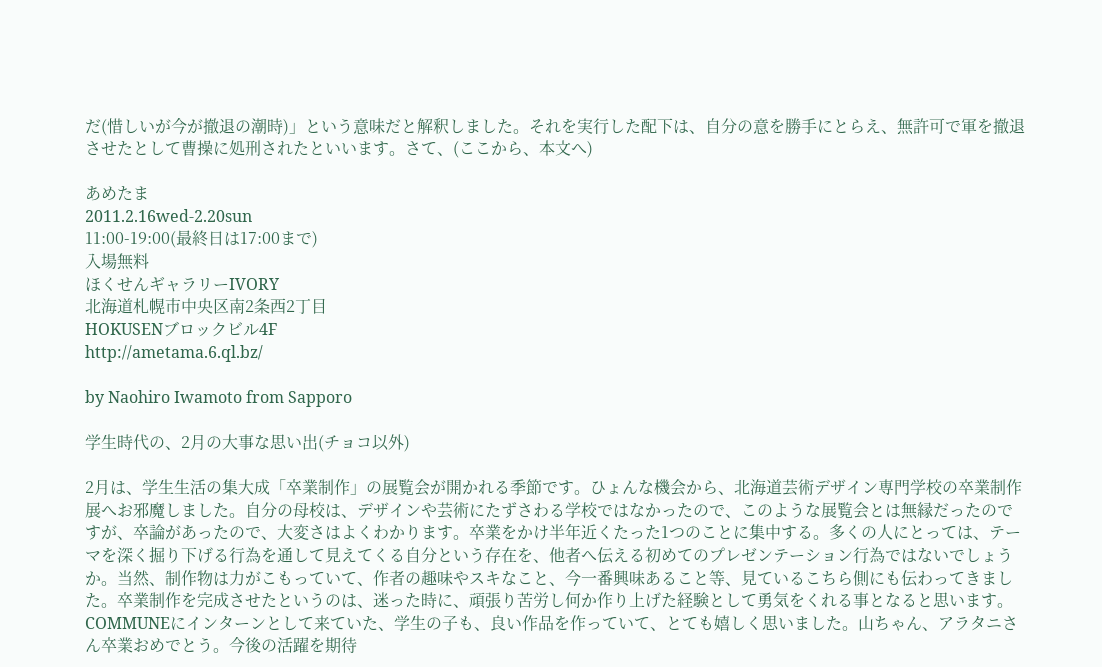だ(惜しいが今が撤退の潮時)」という意味だと解釈しました。それを実行した配下は、自分の意を勝手にとらえ、無許可で軍を撤退させたとして曹操に処刑されたといいます。さて、(ここから、本文へ)

あめたま
2011.2.16wed-2.20sun
11:00-19:00(最終日は17:00まで)
入場無料
ほくせんギャラリーIVORY
北海道札幌市中央区南2条西2丁目
HOKUSENブロックビル4F
http://ametama.6.ql.bz/

by Naohiro Iwamoto from Sapporo

学生時代の、2月の大事な思い出(チョコ以外)

2月は、学生生活の集大成「卒業制作」の展覧会が開かれる季節です。ひょんな機会から、北海道芸術デザイン専門学校の卒業制作展へお邪魔しました。自分の母校は、デザインや芸術にたずさわる学校ではなかったので、このような展覧会とは無縁だったのですが、卒論があったので、大変さはよくわかります。卒業をかけ半年近くたった1つのことに集中する。多くの人にとっては、テーマを深く掘り下げる行為を通して見えてくる自分という存在を、他者へ伝える初めてのプレゼンテーション行為ではないでしょうか。当然、制作物は力がこもっていて、作者の趣味やスキなこと、今一番興味あること等、見ているこちら側にも伝わってきました。卒業制作を完成させたというのは、迷った時に、頑張り苦労し何か作り上げた経験として勇気をくれる事となると思います。COMMUNEにインターンとして来ていた、学生の子も、良い作品を作っていて、とても嬉しく思いました。山ちゃん、アラタニさん卒業おめでとう。今後の活躍を期待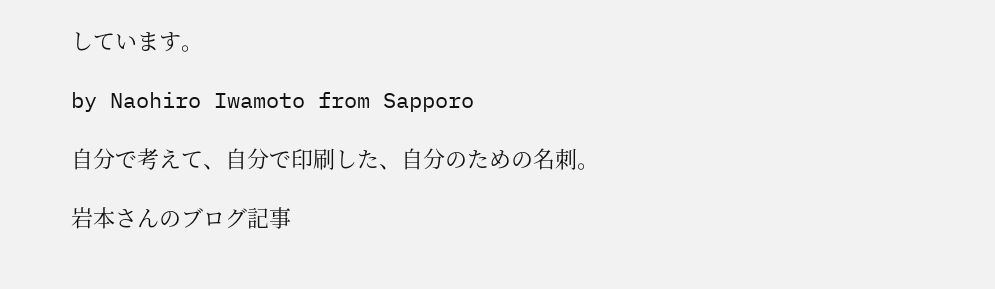しています。

by Naohiro Iwamoto from Sapporo

自分で考えて、自分で印刷した、自分のための名刺。

岩本さんのブログ記事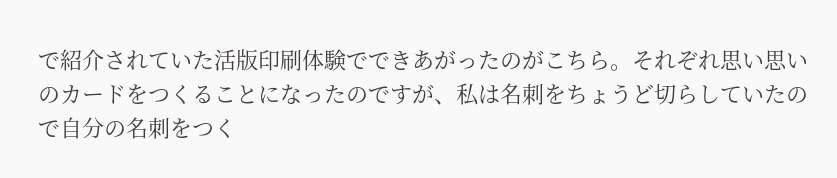で紹介されていた活版印刷体験でできあがったのがこちら。それぞれ思い思いのカードをつくることになったのですが、私は名刺をちょうど切らしていたので自分の名刺をつく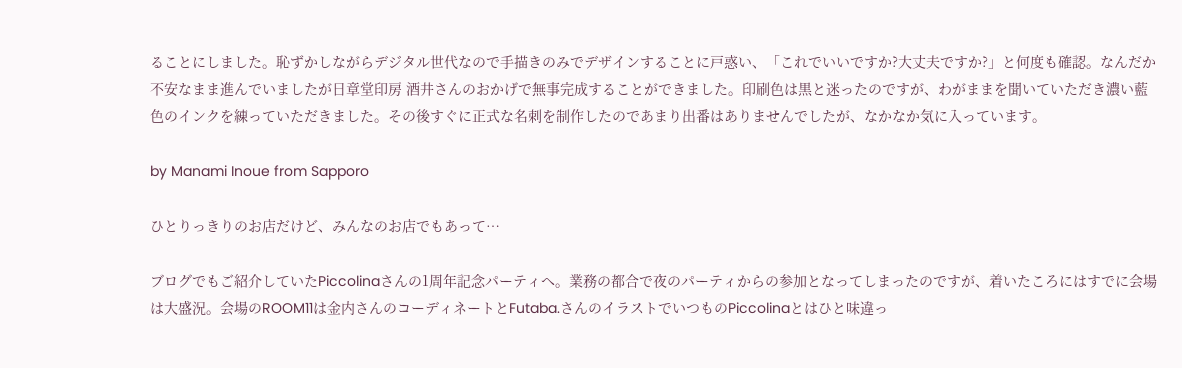ることにしました。恥ずかしながらデジタル世代なので手描きのみでデザインすることに戸惑い、「これでいいですか?大丈夫ですか?」と何度も確認。なんだか不安なまま進んでいましたが日章堂印房 酒井さんのおかげで無事完成することができました。印刷色は黒と迷ったのですが、わがままを聞いていただき濃い藍色のインクを練っていただきました。その後すぐに正式な名刺を制作したのであまり出番はありませんでしたが、なかなか気に入っています。

by Manami Inoue from Sapporo

ひとりっきりのお店だけど、みんなのお店でもあって…

ブログでもご紹介していたPiccolinaさんの1周年記念パーティへ。業務の都合で夜のパーティからの参加となってしまったのですが、着いたころにはすでに会場は大盛況。会場のROOM11は金内さんのコーディネートとFutaba.さんのイラストでいつものPiccolinaとはひと味違っ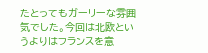たとってもガーリーな雰囲気でした。今回は北欧というよりはフランスを意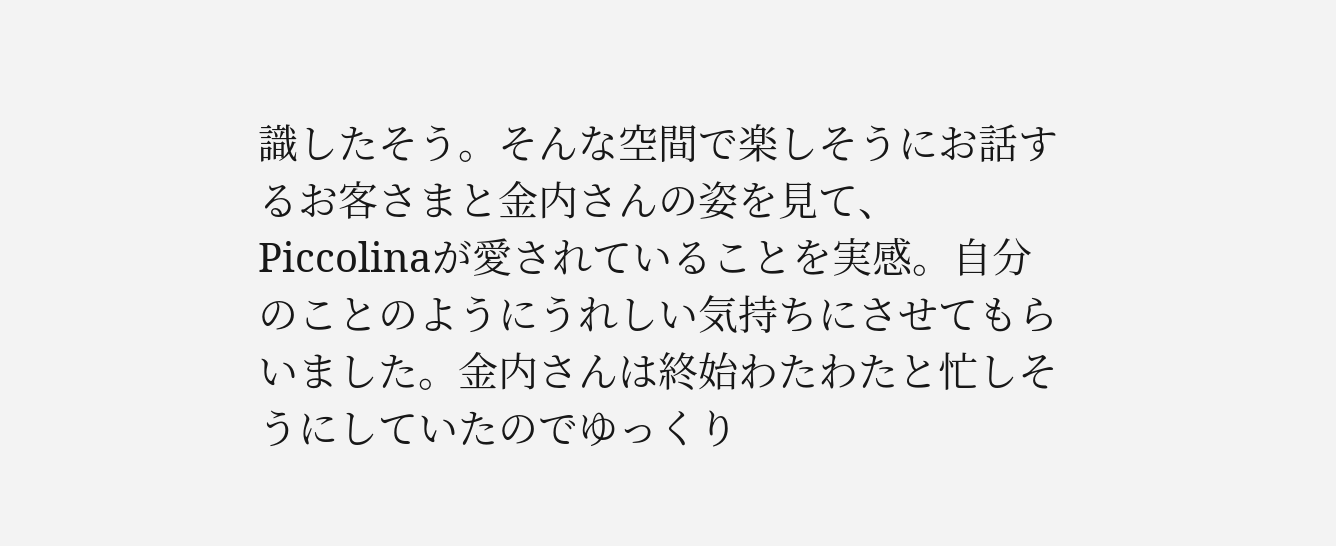識したそう。そんな空間で楽しそうにお話するお客さまと金内さんの姿を見て、Piccolinaが愛されていることを実感。自分のことのようにうれしい気持ちにさせてもらいました。金内さんは終始わたわたと忙しそうにしていたのでゆっくり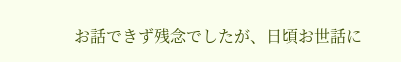お話できず残念でしたが、日頃お世話に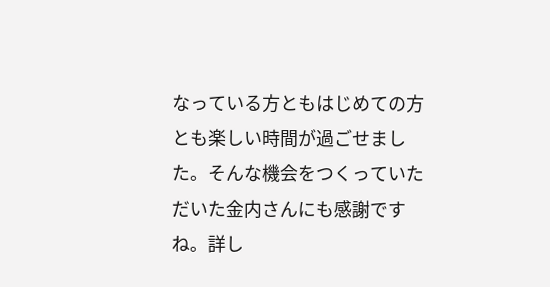なっている方ともはじめての方とも楽しい時間が過ごせました。そんな機会をつくっていただいた金内さんにも感謝ですね。詳し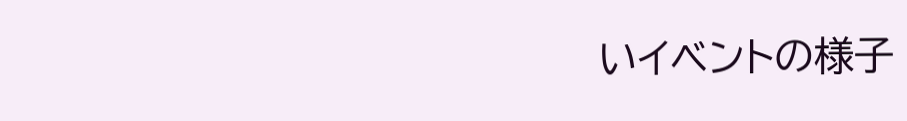いイベントの様子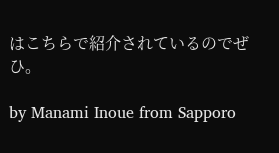はこちらで紹介されているのでぜひ。

by Manami Inoue from Sapporo